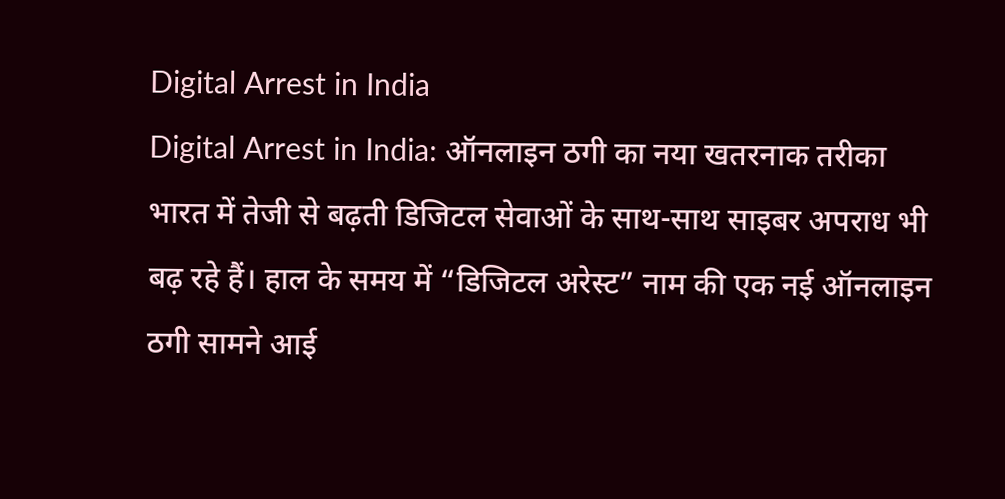Digital Arrest in India
Digital Arrest in India: ऑनलाइन ठगी का नया खतरनाक तरीका
भारत में तेजी से बढ़ती डिजिटल सेवाओं के साथ-साथ साइबर अपराध भी बढ़ रहे हैं। हाल के समय में “डिजिटल अरेस्ट” नाम की एक नई ऑनलाइन ठगी सामने आई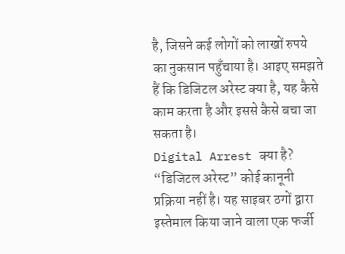है, जिसने कई लोगों को लाखों रुपये का नुकसान पहुँचाया है। आइए समझते हैं कि डिजिटल अरेस्ट क्या है, यह कैसे काम करता है और इससे कैसे बचा जा सकता है।
Digital Arrest क्या है?
“डिजिटल अरेस्ट” कोई कानूनी प्रक्रिया नहीं है। यह साइबर ठगों द्वारा इस्तेमाल किया जाने वाला एक फर्जी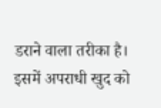डराने वाला तरीका है। इसमें अपराधी खुद को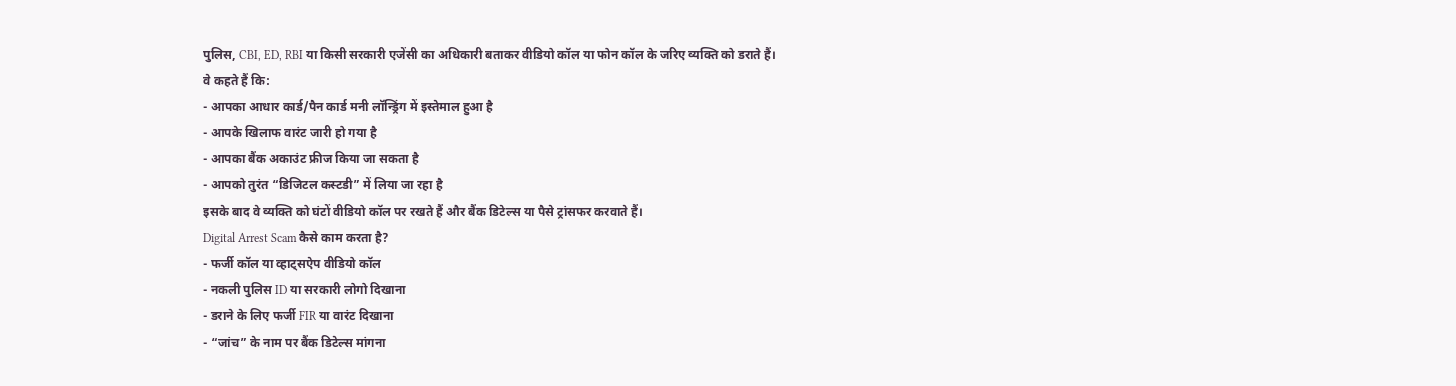पुलिस, CBI, ED, RBI या किसी सरकारी एजेंसी का अधिकारी बताकर वीडियो कॉल या फोन कॉल के जरिए व्यक्ति को डराते हैं।
वे कहते हैं कि:
- आपका आधार कार्ड/पैन कार्ड मनी लॉन्ड्रिंग में इस्तेमाल हुआ है
- आपके खिलाफ वारंट जारी हो गया है
- आपका बैंक अकाउंट फ्रीज किया जा सकता है
- आपको तुरंत “डिजिटल कस्टडी” में लिया जा रहा है
इसके बाद वे व्यक्ति को घंटों वीडियो कॉल पर रखते हैं और बैंक डिटेल्स या पैसे ट्रांसफर करवाते हैं।
Digital Arrest Scam कैसे काम करता है?
- फर्जी कॉल या व्हाट्सऐप वीडियो कॉल
- नकली पुलिस ID या सरकारी लोगो दिखाना
- डराने के लिए फर्जी FIR या वारंट दिखाना
- “जांच” के नाम पर बैंक डिटेल्स मांगना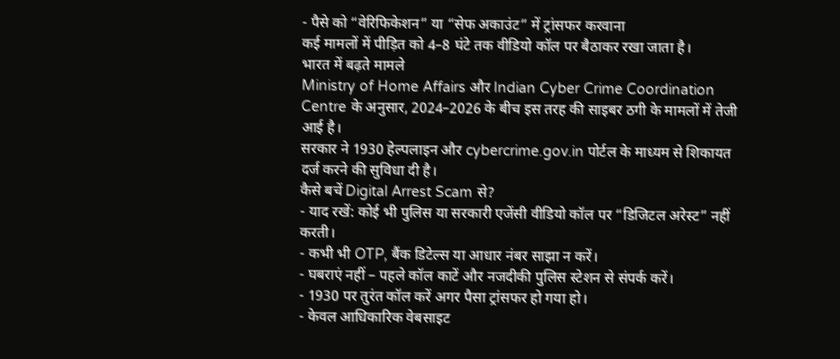- पैसे को “वेरिफिकेशन” या “सेफ अकाउंट” में ट्रांसफर करवाना
कई मामलों में पीड़ित को 4–8 घंटे तक वीडियो कॉल पर बैठाकर रखा जाता है।
भारत में बढ़ते मामले
Ministry of Home Affairs और Indian Cyber Crime Coordination Centre के अनुसार, 2024–2026 के बीच इस तरह की साइबर ठगी के मामलों में तेजी आई है।
सरकार ने 1930 हेल्पलाइन और cybercrime.gov.in पोर्टल के माध्यम से शिकायत दर्ज करने की सुविधा दी है।
कैसे बचें Digital Arrest Scam से?
- याद रखें: कोई भी पुलिस या सरकारी एजेंसी वीडियो कॉल पर “डिजिटल अरेस्ट” नहीं करती।
- कभी भी OTP, बैंक डिटेल्स या आधार नंबर साझा न करें।
- घबराएं नहीं – पहले कॉल काटें और नजदीकी पुलिस स्टेशन से संपर्क करें।
- 1930 पर तुरंत कॉल करें अगर पैसा ट्रांसफर हो गया हो।
- केवल आधिकारिक वेबसाइट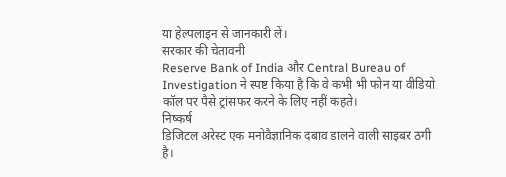या हेल्पलाइन से जानकारी लें।
सरकार की चेतावनी
Reserve Bank of India और Central Bureau of Investigation ने स्पष्ट किया है कि वे कभी भी फोन या वीडियो कॉल पर पैसे ट्रांसफर करने के लिए नहीं कहते।
निष्कर्ष
डिजिटल अरेस्ट एक मनोवैज्ञानिक दबाव डालने वाली साइबर ठगी है।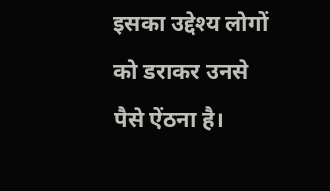इसका उद्देश्य लोगों को डराकर उनसे पैसे ऐंठना है।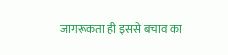जागरूकता ही इससे बचाव का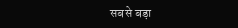सबसे बड़ा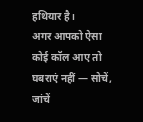हथियार है।
अगर आपको ऐसा कोई कॉल आए तो घबराएं नहीं — सोचें, जांचें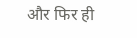और फिर ही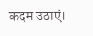कदम उठाएं।